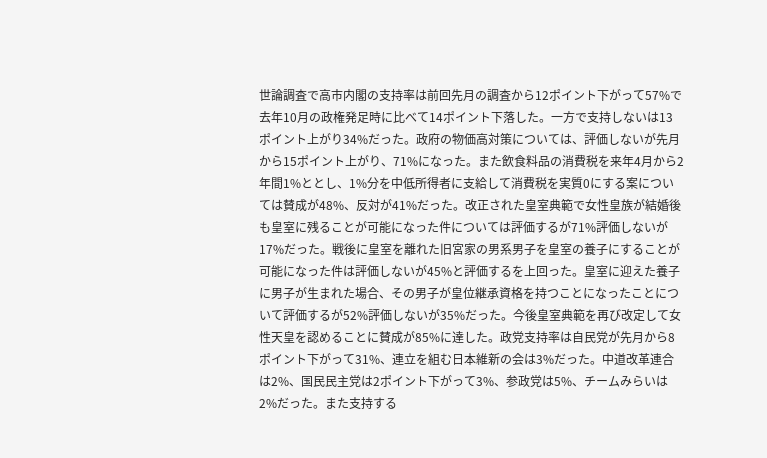世論調査で高市内閣の支持率は前回先月の調査から12ポイント下がって57%で去年10月の政権発足時に比べて14ポイント下落した。一方で支持しないは13ポイント上がり34%だった。政府の物価高対策については、評価しないが先月から15ポイント上がり、71%になった。また飲食料品の消費税を来年4月から2年間1%ととし、1%分を中低所得者に支給して消費税を実質0にする案については賛成が48%、反対が41%だった。改正された皇室典範で女性皇族が結婚後も皇室に残ることが可能になった件については評価するが71%評価しないが17%だった。戦後に皇室を離れた旧宮家の男系男子を皇室の養子にすることが可能になった件は評価しないが45%と評価するを上回った。皇室に迎えた養子に男子が生まれた場合、その男子が皇位継承資格を持つことになったことについて評価するが52%評価しないが35%だった。今後皇室典範を再び改定して女性天皇を認めることに賛成が85%に達した。政党支持率は自民党が先月から8ポイント下がって31%、連立を組む日本維新の会は3%だった。中道改革連合は2%、国民民主党は2ポイント下がって3%、参政党は5%、チームみらいは2%だった。また支持する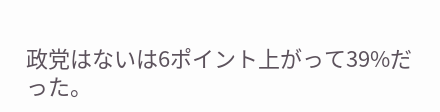政党はないは6ポイント上がって39%だった。